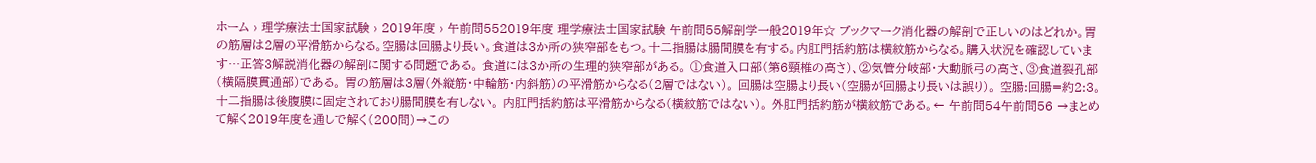ホーム › 理学療法士国家試験 › 2019年度 › 午前問552019年度 理学療法士国家試験 午前問55解剖学一般2019年☆ ブックマーク消化器の解剖で正しいのはどれか。胃の筋層は2層の平滑筋からなる。空腸は回腸より長い。食道は3か所の狭窄部をもつ。十二指腸は腸間膜を有する。内肛門括約筋は横紋筋からなる。購入状況を確認しています…正答3解説消化器の解剖に関する問題である。 食道には3か所の生理的狭窄部がある。 ①食道入口部(第6頸椎の高さ)、②気管分岐部・大動脈弓の高さ、③食道裂孔部(横隔膜貫通部)である。 胃の筋層は3層(外縦筋・中輪筋・内斜筋)の平滑筋からなる(2層ではない)。 回腸は空腸より長い(空腸が回腸より長いは誤り)。 空腸:回腸=約2:3。 十二指腸は後腹膜に固定されており腸間膜を有しない。 内肛門括約筋は平滑筋からなる(横紋筋ではない)。 外肛門括約筋が横紋筋である。← 午前問54午前問56 →まとめて解く2019年度を通しで解く(200問)→この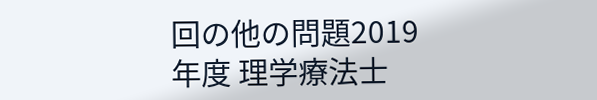回の他の問題2019年度 理学療法士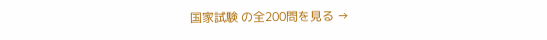国家試験 の全200問を見る →